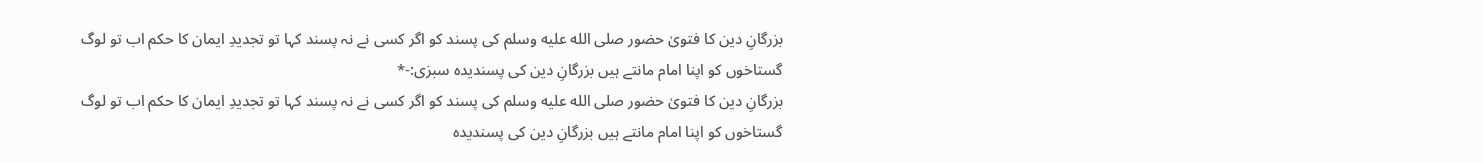بزرگانِ دین کا فتویٰ حضور صلى الله عليه وسلم کی پسند کو اگر کسی نے نہ پسند کہا تو تجدیدِ ایمان کا حکم اب تو لوگ گستاخوں کو اپنا امام مانتے ہیں بزرگانِ دین کی پسندیدہ سبزی:-*
بزرگانِ دین کا فتویٰ حضور صلى الله عليه وسلم کی پسند کو اگر کسی نے نہ پسند کہا تو تجدیدِ ایمان کا حکم اب تو لوگ گستاخوں کو اپنا امام مانتے ہیں بزرگانِ دین کی پسندیدہ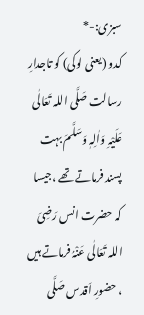سبزی:-*
کدو (یعنی لوکی) کو تاجدارِ رسالت صَلَّی اللہ تَعَالٰی عَلَیْہِ وَاٰلِہٖ وَسَلَّمَ بہت پسند فرماتے تھے ،جیسا کہ حضرت انس رَضِیَ اللہ تَعَالٰی عَنْہُ فرماتے ہیں ، حضورِ اَقدس صَلَّی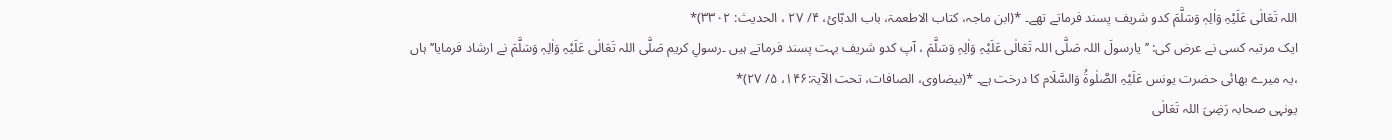اللہ تَعَالٰی عَلَیْہِ وَاٰلِہٖ وَسَلَّمَ کدو شریف پسند فرماتے تھے۔ *(ابن ماجہ، کتاب الاطعمۃ، باب الدبّائ، ۴/ ۲۷ ، الحدیث: ۳۳۰۲)*
ایک مرتبہ کسی نے عرض کی: ’’ یارسولَ اللہ صَلَّی اللہ تَعَالٰی عَلَیْہِ وَاٰلِہٖ وَسَلَّمَ ، آپ کدو شریف بہت پسند فرماتے ہیں ۔رسولِ کریم صَلَّی اللہ تَعَالٰی عَلَیْہِ وَاٰلِہٖ وَسَلَّمَ نے ارشاد فرمایا’’ ہاں ،یہ میرے بھائی حضرت یونس عَلَیْہِ الصَّلٰوۃُ وَالسَّلَام کا درخت ہے۔ *(بیضاوی، الصافات، تحت الآیۃ:۱۴۶، ۵/ ۲۷)*
یونہی صحابہ رَضِیَ اللہ تَعَالٰی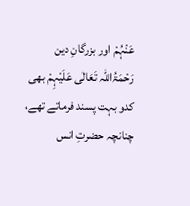عَنْہُمْ اور بزرگانِ دین رَحْمَۃُاللہ تَعَالٰی عَلَیْہِمْ بھی کدو بہت پسند فرماتے تھے، چنانچہ حضرتِ انس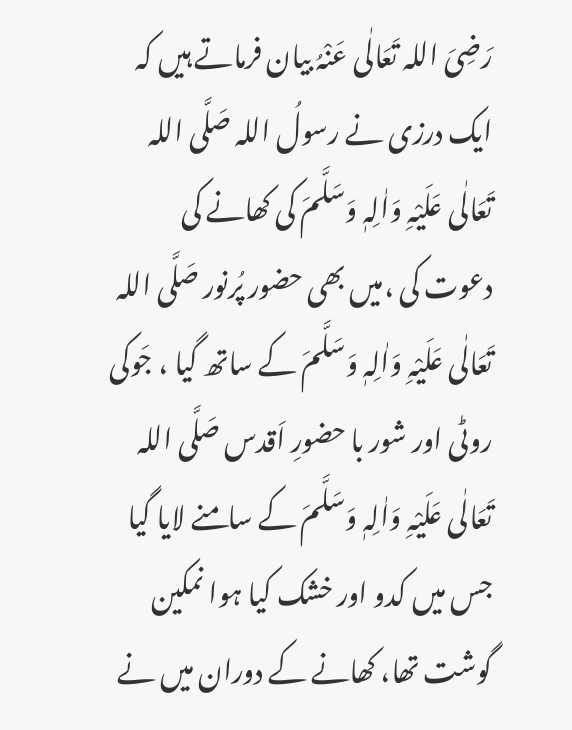رَضِیَ اللہ تَعَالٰی عَنْہُ بیان فرماتے ہیں کہ ایک درزی نے رسولُ اللہ صَلَّی اللہ تَعَالٰی عَلَیْہِ وَاٰلِہٖ وَسَلَّمَ کی کھانے کی دعوت کی ،میں بھی حضور پُرنور صَلَّی اللہ تَعَالٰی عَلَیْہِ وَاٰلِہٖ وَسَلَّمَ کے ساتھ گیا ، جَوکی روٹی اور شور با حضورِ اَقدس صَلَّی اللہ تَعَالٰی عَلَیْہِ وَاٰلِہٖ وَسَلَّمَ کے سامنے لایا گیا جس میں کدو اور خشک کیا ہوا نمکین گوشت تھا، کھانے کے دوران میں نے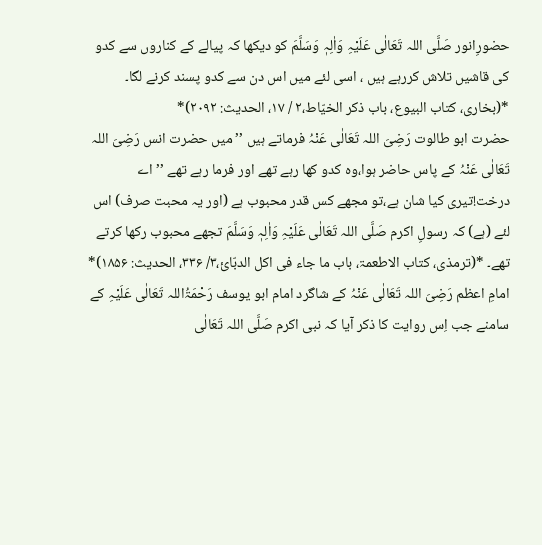حضورِانور صَلَّی اللہ تَعَالٰی عَلَیْہِ وَاٰلِہٖ وَسَلَّمَ کو دیکھا کہ پیالے کے کناروں سے کدو کی قاشیں تلاش کررہے ہیں ، اسی لئے میں اس دن سے کدو پسند کرنے لگا۔ *(بخاری، کتاب البیوع، باب ذکر الخیّاط،۲ / ۱۷، الحدیث: ۲۰۹۲)*
حضرت ابو طالوت رَضِیَ اللہ تَعَالٰی عَنْہُ فرماتے ہیں ’’میں حضرت انس رَضِیَ اللہ تَعَالٰی عَنْہُ کے پاس حاضر ہوا،وہ کدو کھا رہے تھے اور فرما رہے تھے ’’اے درخت!تیری کیا شان ہے،تو مجھے کس قدر محبوب ہے (اور یہ محبت صرف) اس لئے (ہے) کہ رسولِ اکرم صَلَّی اللہ تَعَالٰی عَلَیْہِ وَاٰلِہٖ وَسَلَّمَ تجھے محبوب رکھا کرتے تھے۔ *(ترمذی، کتاب الاطعمۃ، باب ما جاء فی اکل الدبّائ،۳/ ۳۳۶، الحدیث: ۱۸۵۶)*
امامِ اعظم رَضِیَ اللہ تَعَالٰی عَنْہُ کے شاگرد امام ابو یوسف رَحْمَۃُاللہ تَعَالٰی عَلَیْہِ کے سامنے جب اِس روایت کا ذکر آیا کہ نبی اکرم صَلَّی اللہ تَعَالٰی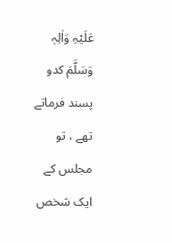عَلَیْہِ وَاٰلِہٖ وَسَلَّمَ کدو پسند فرماتے تھے ، تو مجلس کے ایک شخص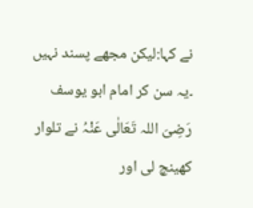نے کہا:لیکن مجھے پسند نہیں ۔یہ سن کر امام ابو یوسف رَضِیَ اللہ تَعَالٰی عَنْہُ نے تلوار کھینچ لی اور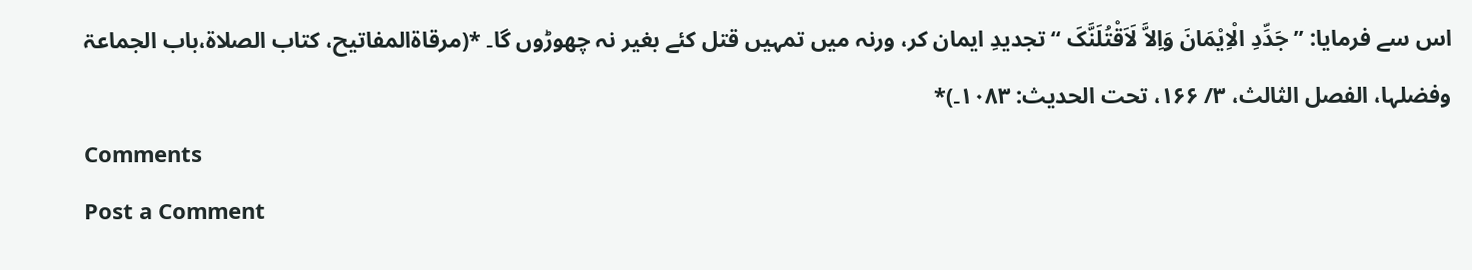اس سے فرمایا: ’’ جَدِّدِ الْاِیْمَانَ وَاِلاَّ لَاَقْتُلَنَّکَ ‘‘ تجدیدِ ایمان کر، ورنہ میں تمہیں قتل کئے بغیر نہ چھوڑوں گا۔ *(مرقاۃالمفاتیح، کتاب الصلاۃ،باب الجماعۃ وفضلہا، الفصل الثالث، ۳/ ۱۶۶، تحت الحدیث: ۱۰۸۳۔)*
Comments
Post a Comment